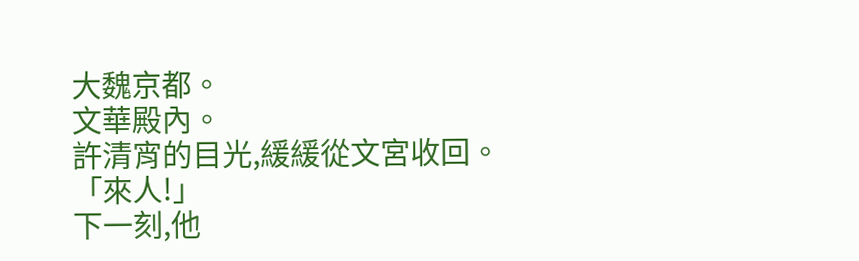大魏京都。
文華殿內。
許清宵的目光,緩緩從文宮收回。
「來人!」
下一刻,他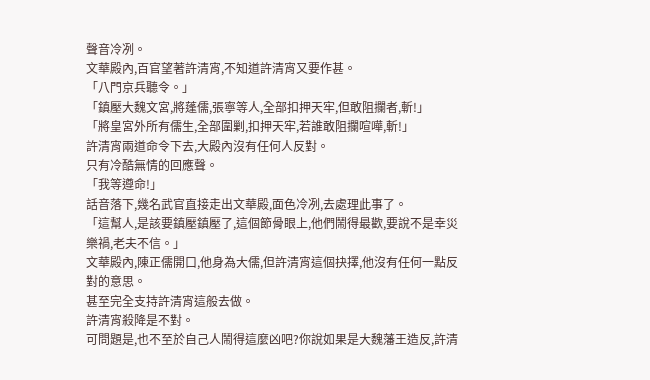聲音冷冽。
文華殿內,百官望著許清宵,不知道許清宵又要作甚。
「八門京兵聽令。」
「鎮壓大魏文宮,將蓬儒,張寧等人,全部扣押天牢,但敢阻攔者,斬!」
「將皇宮外所有儒生,全部圍剿,扣押天牢,若誰敢阻攔喧嘩,斬!」
許清宵兩道命令下去,大殿內沒有任何人反對。
只有冷酷無情的回應聲。
「我等遵命!」
話音落下,幾名武官直接走出文華殿,面色冷冽,去處理此事了。
「這幫人,是該要鎮壓鎮壓了,這個節骨眼上,他們鬧得最歡,要說不是幸災樂禍,老夫不信。」
文華殿內,陳正儒開口,他身為大儒,但許清宵這個抉擇,他沒有任何一點反對的意思。
甚至完全支持許清宵這般去做。
許清宵殺降是不對。
可問題是,也不至於自己人鬧得這麼凶吧?你說如果是大魏藩王造反,許清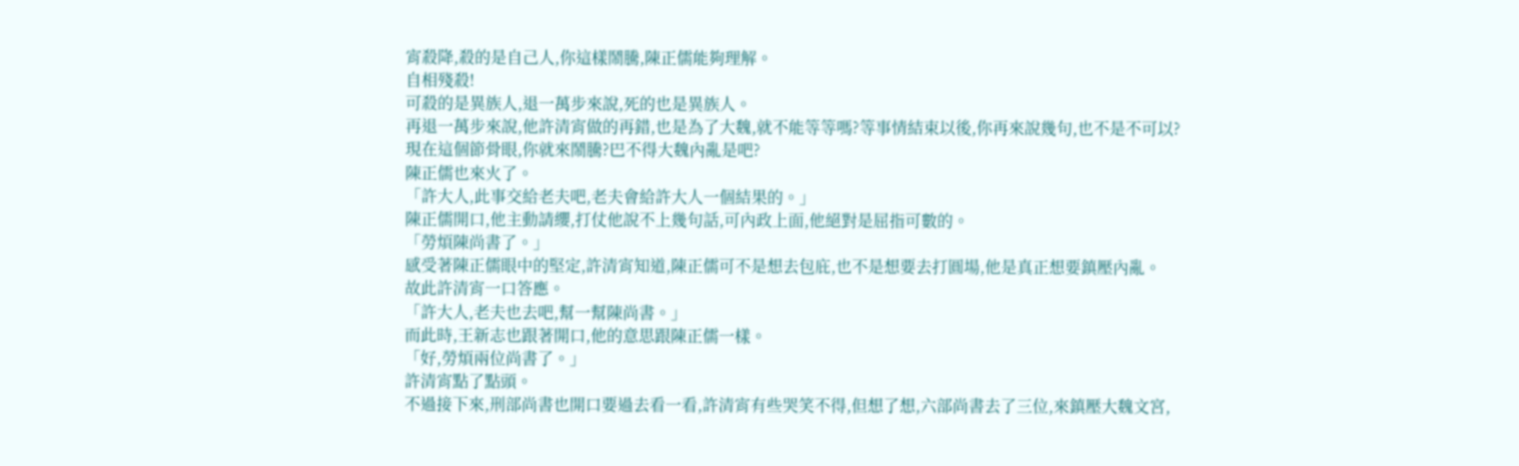宵殺降,殺的是自己人,你這樣鬧騰,陳正儒能夠理解。
自相殘殺!
可殺的是異族人,退一萬步來說,死的也是異族人。
再退一萬步來說,他許清宵做的再錯,也是為了大魏,就不能等等嗎?等事情結束以後,你再來說幾句,也不是不可以?
現在這個節骨眼,你就來鬧騰?巴不得大魏內亂是吧?
陳正儒也來火了。
「許大人,此事交給老夫吧,老夫會給許大人一個結果的。」
陳正儒開口,他主動請纓,打仗他說不上幾句話,可內政上面,他絕對是屈指可數的。
「勞煩陳尚書了。」
感受著陳正儒眼中的堅定,許清宵知道,陳正儒可不是想去包庇,也不是想要去打圓場,他是真正想要鎮壓內亂。
故此許清宵一口答應。
「許大人,老夫也去吧,幫一幫陳尚書。」
而此時,王新志也跟著開口,他的意思跟陳正儒一樣。
「好,勞煩兩位尚書了。」
許清宵點了點頭。
不過接下來,刑部尚書也開口要過去看一看,許清宵有些哭笑不得,但想了想,六部尚書去了三位,來鎮壓大魏文宮,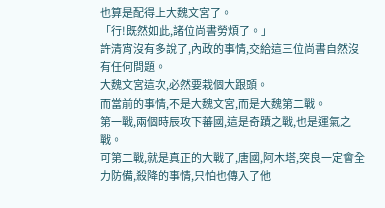也算是配得上大魏文宮了。
「行!既然如此,諸位尚書勞煩了。」
許清宵沒有多說了,內政的事情,交給這三位尚書自然沒有任何問題。
大魏文宮這次,必然要栽個大跟頭。
而當前的事情,不是大魏文宮,而是大魏第二戰。
第一戰,兩個時辰攻下蕃國,這是奇蹟之戰,也是運氣之戰。
可第二戰,就是真正的大戰了,唐國,阿木塔,突良一定會全力防備,殺降的事情,只怕也傳入了他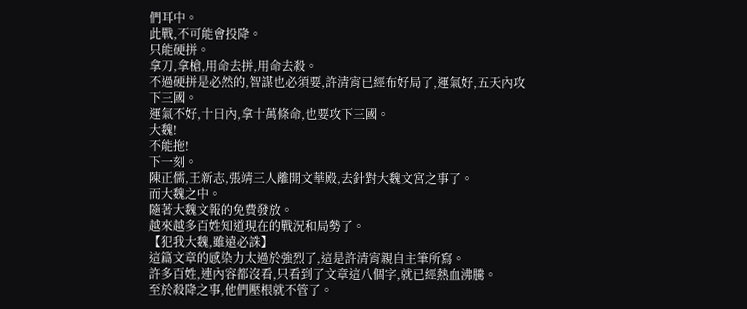們耳中。
此戰,不可能會投降。
只能硬拼。
拿刀,拿槍,用命去拼,用命去殺。
不過硬拼是必然的,智謀也必須要,許清宵已經布好局了,運氣好,五天內攻下三國。
運氣不好,十日內,拿十萬條命,也要攻下三國。
大魏!
不能拖!
下一刻。
陳正儒,王新志,張靖三人離開文華殿,去針對大魏文宮之事了。
而大魏之中。
隨著大魏文報的免費發放。
越來越多百姓知道現在的戰況和局勢了。
【犯我大魏,雖遠必誅】
這篇文章的感染力太過於強烈了,這是許清宵親自主筆所寫。
許多百姓,連內容都沒看,只看到了文章這八個字,就已經熱血沸騰。
至於殺降之事,他們壓根就不管了。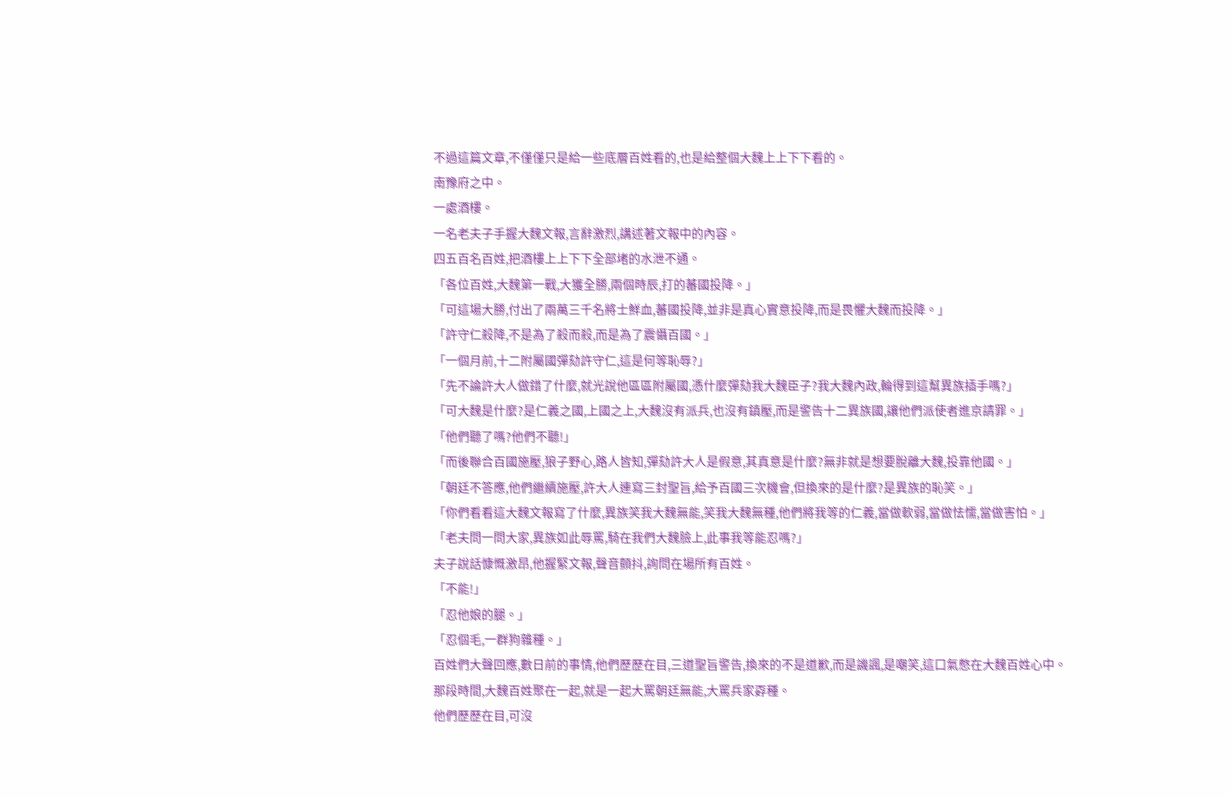不過這篇文章,不僅僅只是給一些底層百姓看的,也是給整個大魏上上下下看的。
南豫府之中。
一處酒樓。
一名老夫子手握大魏文報,言辭激烈,講述著文報中的內容。
四五百名百姓,把酒樓上上下下全部堵的水泄不通。
「各位百姓,大魏第一戰,大獲全勝,兩個時辰,打的蕃國投降。」
「可這場大勝,付出了兩萬三千名將士鮮血,蕃國投降,並非是真心實意投降,而是畏懼大魏而投降。」
「許守仁殺降,不是為了殺而殺,而是為了震懾百國。」
「一個月前,十二附屬國彈劾許守仁,這是何等恥辱?」
「先不論許大人做錯了什麼,就光說他區區附屬國,憑什麼彈劾我大魏臣子?我大魏內政,輪得到這幫異族插手嗎?」
「可大魏是什麼?是仁義之國,上國之上,大魏沒有派兵,也沒有鎮壓,而是警告十二異族國,讓他們派使者進京請罪。」
「他們聽了嗎?他們不聽!」
「而後聯合百國施壓,狼子野心,路人皆知,彈劾許大人是假意,其真意是什麼?無非就是想要脫離大魏,投靠他國。」
「朝廷不答應,他們繼續施壓,許大人連寫三封聖旨,給予百國三次機會,但換來的是什麼?是異族的恥笑。」
「你們看看這大魏文報寫了什麼,異族笑我大魏無能,笑我大魏無種,他們將我等的仁義,當做軟弱,當做怯懦,當做害怕。」
「老夫問一問大家,異族如此辱罵,騎在我們大魏臉上,此事我等能忍嗎?」
夫子說話慷慨激昂,他握緊文報,聲音顫抖,詢問在場所有百姓。
「不能!」
「忍他娘的腿。」
「忍個毛,一群狗雜種。」
百姓們大聲回應,數日前的事情,他們歷歷在目,三道聖旨警告,換來的不是道歉,而是譏諷,是嘲笑,這口氣憋在大魏百姓心中。
那段時間,大魏百姓聚在一起,就是一起大罵朝廷無能,大罵兵家孬種。
他們歷歷在目,可沒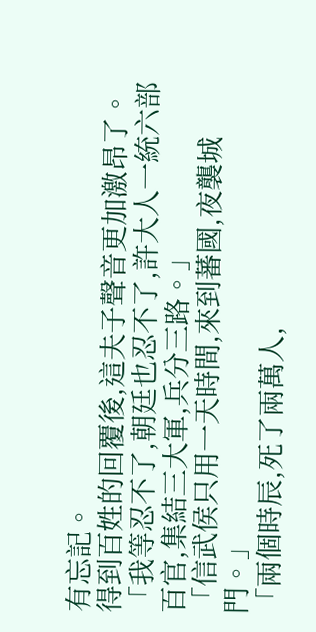有忘記。
得到百姓的回覆後,這夫子聲音更加激昂了。
「我等忍不了,朝廷也忍不了,許大人一統六部百官,集結三大軍,兵分三路。」
「信武侯只用一天時間,來到蕃國,夜襲城門。」
「兩個時辰,死了兩萬人,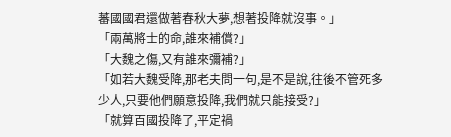蕃國國君還做著春秋大夢,想著投降就沒事。」
「兩萬將士的命,誰來補償?」
「大魏之傷,又有誰來彌補?」
「如若大魏受降,那老夫問一句,是不是說,往後不管死多少人,只要他們願意投降,我們就只能接受?」
「就算百國投降了,平定禍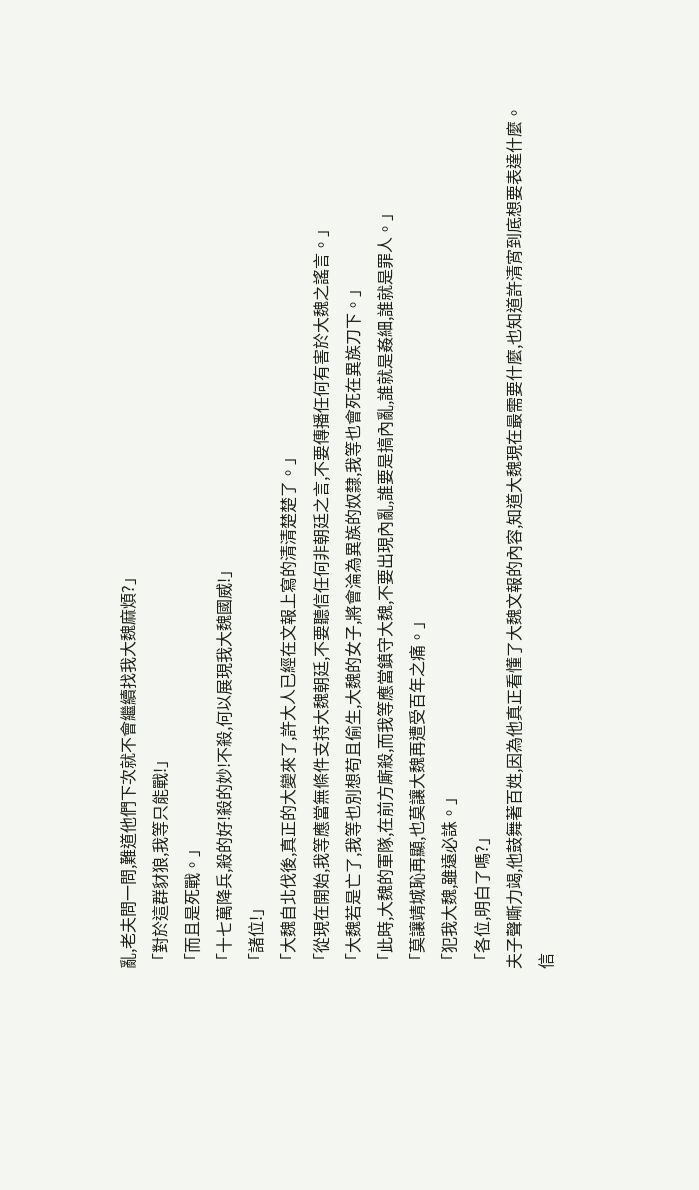亂,老夫問一問,難道他們下次就不會繼續找我大魏麻煩?」
「對於這群豺狼,我等只能戰!」
「而且是死戰。」
「十七萬降兵,殺的好!殺的妙!不殺,何以展現我大魏國威!」
「諸位!」
「大魏自北伐後,真正的大變來了,許大人已經在文報上寫的清清楚楚了。」
「從現在開始,我等應當無條件支持大魏朝廷,不要聽信任何非朝廷之言,不要傳播任何有害於大魏之謠言。」
「大魏若是亡了,我等也別想苟且偷生,大魏的女子,將會淪為異族的奴隸,我等也會死在異族刀下。」
「此時,大魏的軍隊,在前方廝殺,而我等應當鎮守大魏,不要出現內亂,誰要是搞內亂,誰就是姦細,誰就是罪人。」
「莫讓靖城恥再顯,也莫讓大魏再遭受百年之痛。」
「犯我大魏,雖遠必誅。」
「各位,明白了嗎?」
夫子聲嘶力竭,他鼓舞著百姓,因為他真正看懂了大魏文報的內容,知道大魏現在最需要什麼,也知道許清宵到底想要表達什麼。
信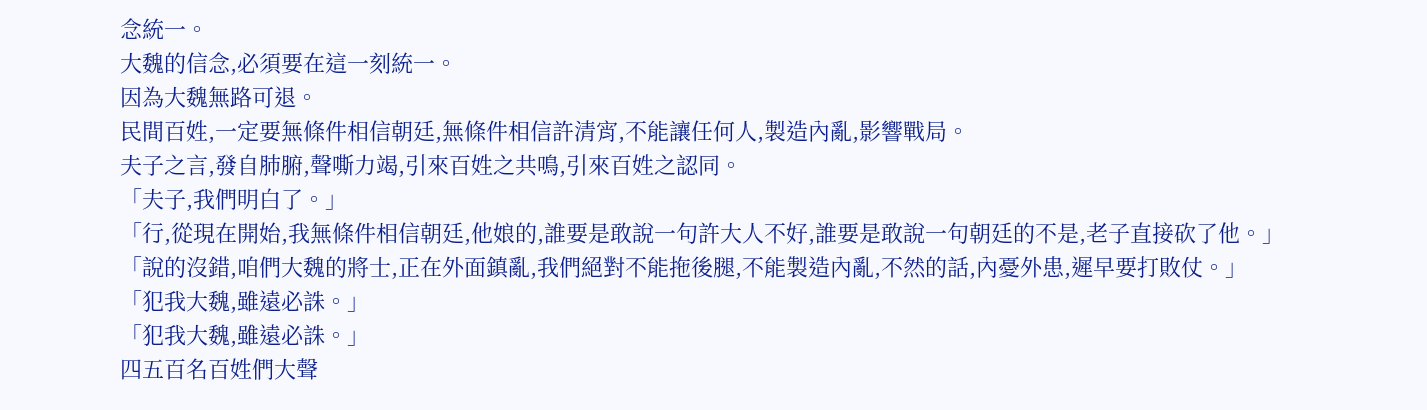念統一。
大魏的信念,必須要在這一刻統一。
因為大魏無路可退。
民間百姓,一定要無條件相信朝廷,無條件相信許清宵,不能讓任何人,製造內亂,影響戰局。
夫子之言,發自肺腑,聲嘶力竭,引來百姓之共鳴,引來百姓之認同。
「夫子,我們明白了。」
「行,從現在開始,我無條件相信朝廷,他娘的,誰要是敢說一句許大人不好,誰要是敢說一句朝廷的不是,老子直接砍了他。」
「說的沒錯,咱們大魏的將士,正在外面鎮亂,我們絕對不能拖後腿,不能製造內亂,不然的話,內憂外患,遲早要打敗仗。」
「犯我大魏,雖遠必誅。」
「犯我大魏,雖遠必誅。」
四五百名百姓們大聲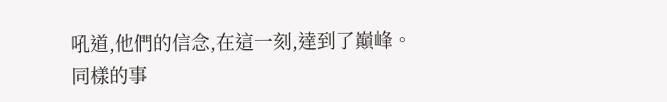吼道,他們的信念,在這一刻,達到了巔峰。
同樣的事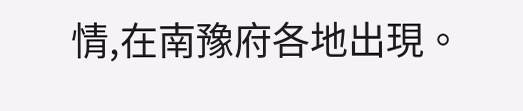情,在南豫府各地出現。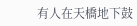有人在天橋地下鼓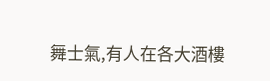舞士氣,有人在各大酒樓